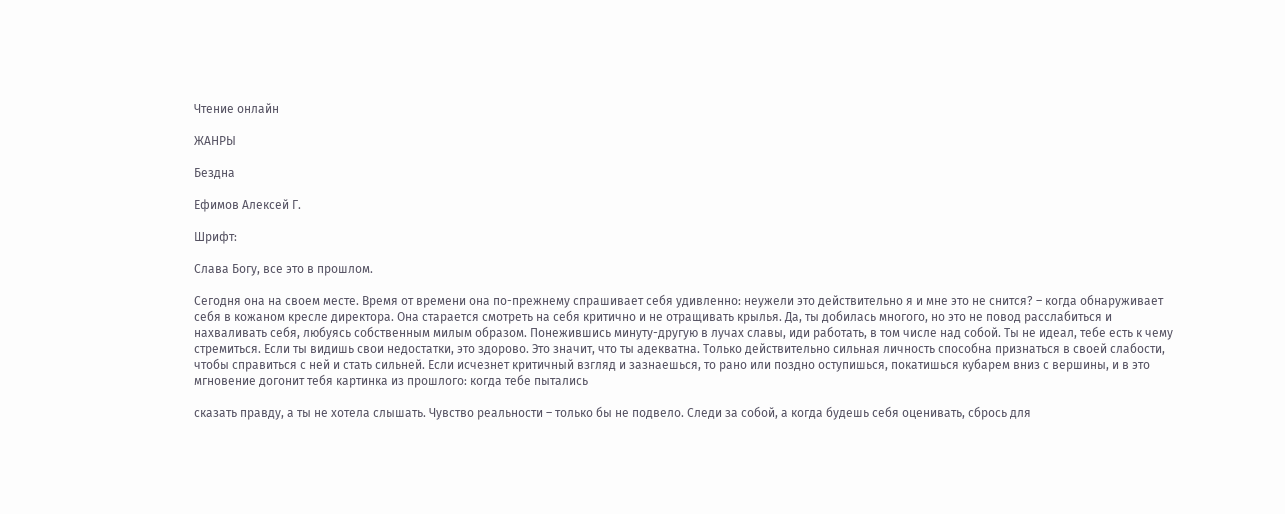Чтение онлайн

ЖАНРЫ

Бездна

Ефимов Алексей Г.

Шрифт:

Слава Богу, все это в прошлом.

Сегодня она на своем месте. Время от времени она по-прежнему спрашивает себя удивленно: неужели это действительно я и мне это не снится? – когда обнаруживает себя в кожаном кресле директора. Она старается смотреть на себя критично и не отращивать крылья. Да, ты добилась многого, но это не повод расслабиться и нахваливать себя, любуясь собственным милым образом. Понежившись минуту-другую в лучах славы, иди работать, в том числе над собой. Ты не идеал, тебе есть к чему стремиться. Если ты видишь свои недостатки, это здорово. Это значит, что ты адекватна. Только действительно сильная личность способна признаться в своей слабости, чтобы справиться с ней и стать сильней. Если исчезнет критичный взгляд и зазнаешься, то рано или поздно оступишься, покатишься кубарем вниз с вершины, и в это мгновение догонит тебя картинка из прошлого: когда тебе пытались

сказать правду, а ты не хотела слышать. Чувство реальности – только бы не подвело. Следи за собой, а когда будешь себя оценивать, сбрось для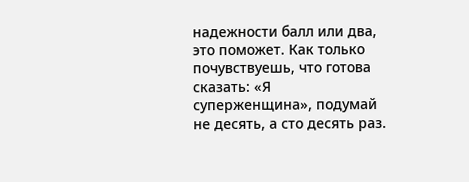надежности балл или два, это поможет. Как только почувствуешь, что готова сказать: «Я суперженщина», подумай не десять, а сто десять раз.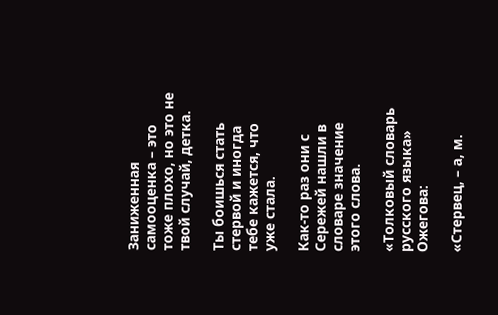Заниженная самооценка – это тоже плохо, но это не твой случай, детка.

Ты боишься стать стервой и иногда тебе кажется, что уже стала.

Как-то раз они с Сережей нашли в словаре значение этого слова.

«Толковый словарь русского языка» Ожегова:

«Стервец, – а, м.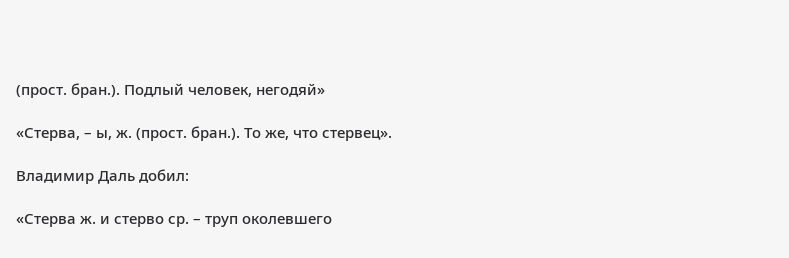(прост. бран.). Подлый человек, негодяй»

«Стерва, – ы, ж. (прост. бран.). То же, что стервец».

Владимир Даль добил:

«Стерва ж. и стерво ср. – труп околевшего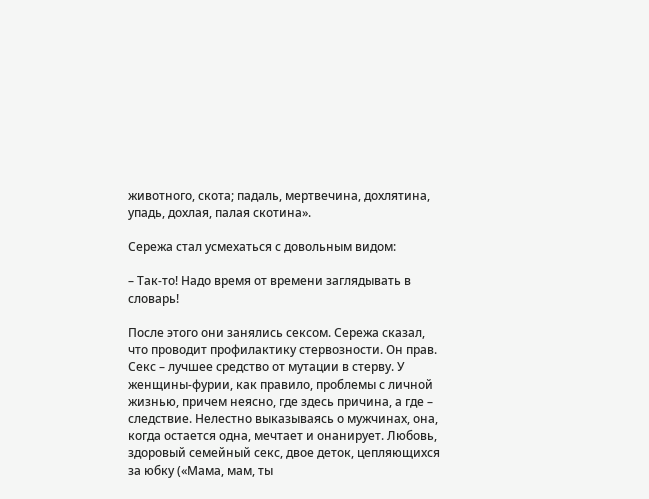животного, скота; падаль, мертвечина, дохлятина, упадь, дохлая, палая скотина».

Сережа стал усмехаться с довольным видом:

– Так-то! Надо время от времени заглядывать в словарь!

После этого они занялись сексом. Сережа сказал, что проводит профилактику стервозности. Он прав. Секс – лучшее средство от мутации в стерву. У женщины-фурии, как правило, проблемы с личной жизнью, причем неясно, где здесь причина, а где – следствие. Нелестно выказываясь о мужчинах, она, когда остается одна, мечтает и онанирует. Любовь, здоровый семейный секс, двое деток, цепляющихся за юбку («Мама, мам, ты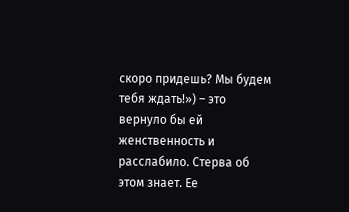скоро придешь? Мы будем тебя ждать!») – это вернуло бы ей женственность и расслабило. Стерва об этом знает. Ее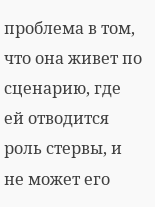проблема в том, что она живет по сценарию, где ей отводится роль стервы, и не может его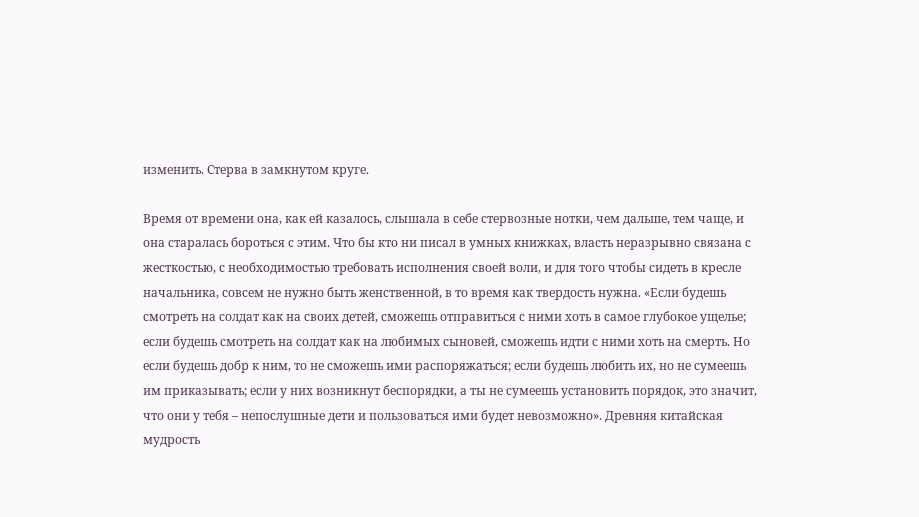изменить. Стерва в замкнутом круге.

Время от времени она, как ей казалось, слышала в себе стервозные нотки, чем дальше, тем чаще, и она старалась бороться с этим. Что бы кто ни писал в умных книжках, власть неразрывно связана с жесткостью, с необходимостью требовать исполнения своей воли, и для того чтобы сидеть в кресле начальника, совсем не нужно быть женственной, в то время как твердость нужна. «Если будешь смотреть на солдат как на своих детей, сможешь отправиться с ними хоть в самое глубокое ущелье; если будешь смотреть на солдат как на любимых сыновей, сможешь идти с ними хоть на смерть. Но если будешь добр к ним, то не сможешь ими распоряжаться; если будешь любить их, но не сумеешь им приказывать; если у них возникнут беспорядки, а ты не сумеешь установить порядок, это значит, что они у тебя – непослушные дети и пользоваться ими будет невозможно». Древняя китайская мудрость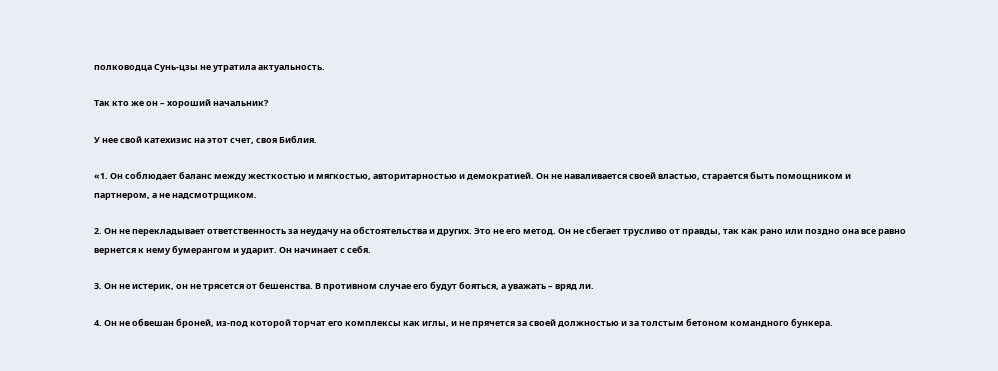полководца Сунь-цзы не утратила актуальность.

Так кто же он – хороший начальник?

У нее свой катехизис на этот счет, своя Библия.

«1. Он соблюдает баланс между жесткостью и мягкостью, авторитарностью и демократией. Он не наваливается своей властью, старается быть помощником и партнером, а не надсмотрщиком.

2. Он не перекладывает ответственность за неудачу на обстоятельства и других. Это не его метод. Он не сбегает трусливо от правды, так как рано или поздно она все равно вернется к нему бумерангом и ударит. Он начинает с себя.

3. Он не истерик, он не трясется от бешенства. В противном случае его будут бояться, а уважать – вряд ли.

4. Он не обвешан броней, из-под которой торчат его комплексы как иглы, и не прячется за своей должностью и за толстым бетоном командного бункера.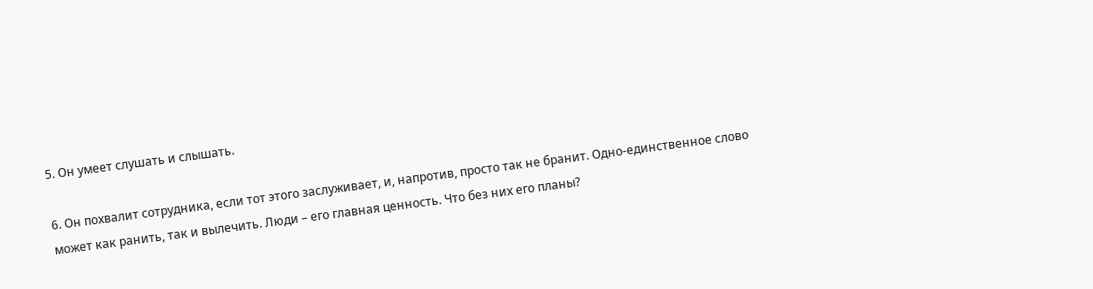5. Он умеет слушать и слышать.

6. Он похвалит сотрудника, если тот этого заслуживает, и, напротив, просто так не бранит. Одно-единственное слово может как ранить, так и вылечить. Люди – его главная ценность. Что без них его планы?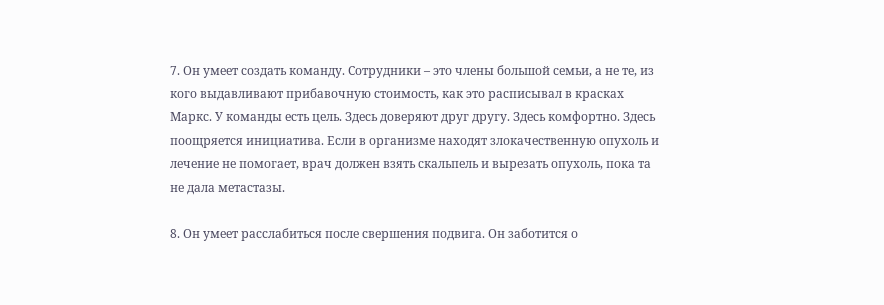7. Он умеет создать команду. Сотрудники – это члены большой семьи, а не те, из кого выдавливают прибавочную стоимость, как это расписывал в красках Маркс. У команды есть цель. Здесь доверяют друг другу. Здесь комфортно. Здесь поощряется инициатива. Если в организме находят злокачественную опухоль и лечение не помогает, врач должен взять скальпель и вырезать опухоль, пока та не дала метастазы.

8. Он умеет расслабиться после свершения подвига. Он заботится о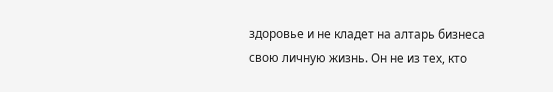здоровье и не кладет на алтарь бизнеса свою личную жизнь. Он не из тех, кто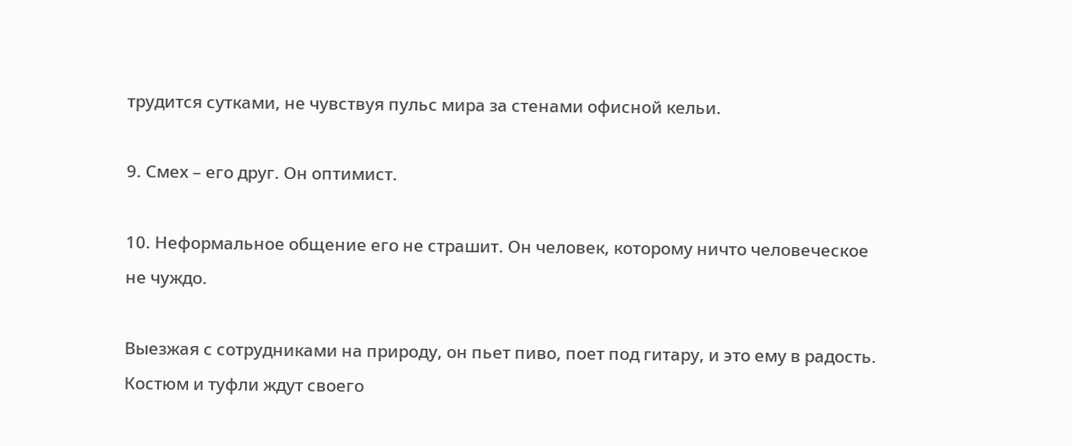трудится сутками, не чувствуя пульс мира за стенами офисной кельи.

9. Смех – его друг. Он оптимист.

10. Неформальное общение его не страшит. Он человек, которому ничто человеческое не чуждо.

Выезжая с сотрудниками на природу, он пьет пиво, поет под гитару, и это ему в радость. Костюм и туфли ждут своего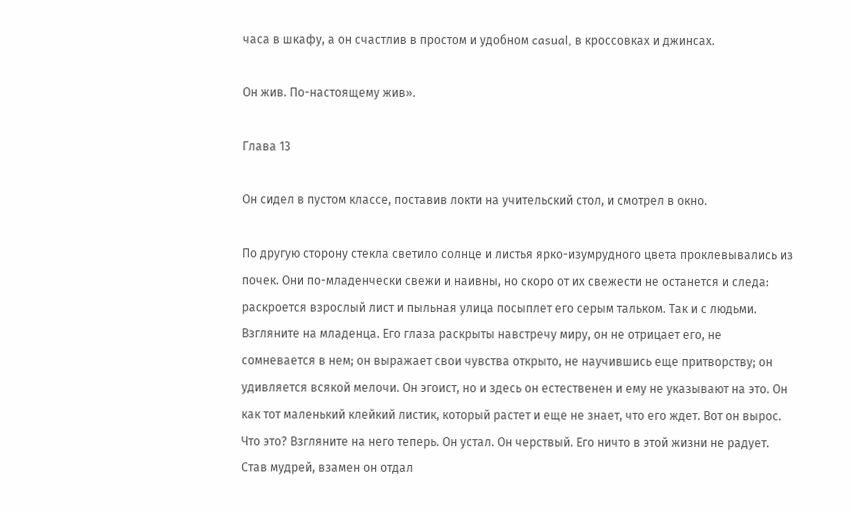часа в шкафу, а он счастлив в простом и удобном casual, в кроссовках и джинсах.

Он жив. По-настоящему жив».

Глава 13

Он сидел в пустом классе, поставив локти на учительский стол, и смотрел в окно.

По другую сторону стекла светило солнце и листья ярко-изумрудного цвета проклевывались из почек. Они по-младенчески свежи и наивны, но скоро от их свежести не останется и следа: раскроется взрослый лист и пыльная улица посыплет его серым тальком. Так и с людьми. Взгляните на младенца. Его глаза раскрыты навстречу миру, он не отрицает его, не сомневается в нем; он выражает свои чувства открыто, не научившись еще притворству; он удивляется всякой мелочи. Он эгоист, но и здесь он естественен и ему не указывают на это. Он как тот маленький клейкий листик, который растет и еще не знает, что его ждет. Вот он вырос. Что это? Взгляните на него теперь. Он устал. Он черствый. Его ничто в этой жизни не радует. Став мудрей, взамен он отдал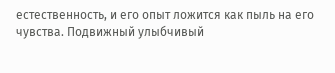естественность, и его опыт ложится как пыль на его чувства. Подвижный улыбчивый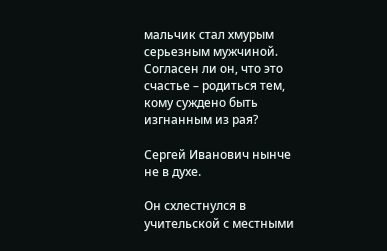мальчик стал хмурым серьезным мужчиной. Согласен ли он, что это счастье – родиться тем, кому суждено быть изгнанным из рая?

Сергей Иванович нынче не в духе.

Он схлестнулся в учительской с местными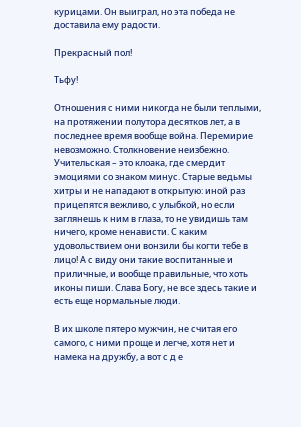курицами. Он выиграл, но эта победа не доставила ему радости.

Прекрасный пол!

Тьфу!

Отношения с ними никогда не были теплыми, на протяжении полутора десятков лет, а в последнее время вообще война. Перемирие невозможно. Столкновение неизбежно. Учительская – это клоака, где смердит эмоциями со знаком минус. Старые ведьмы хитры и не нападают в открытую: иной раз прицепятся вежливо, с улыбкой, но если заглянешь к ним в глаза, то не увидишь там ничего, кроме ненависти. С каким удовольствием они вонзили бы когти тебе в лицо! А с виду они такие воспитанные и приличные, и вообще правильные, что хоть иконы пиши. Слава Богу, не все здесь такие и есть еще нормальные люди.

В их школе пятеро мужчин, не считая его самого, с ними проще и легче, хотя нет и намека на дружбу, а вот с д е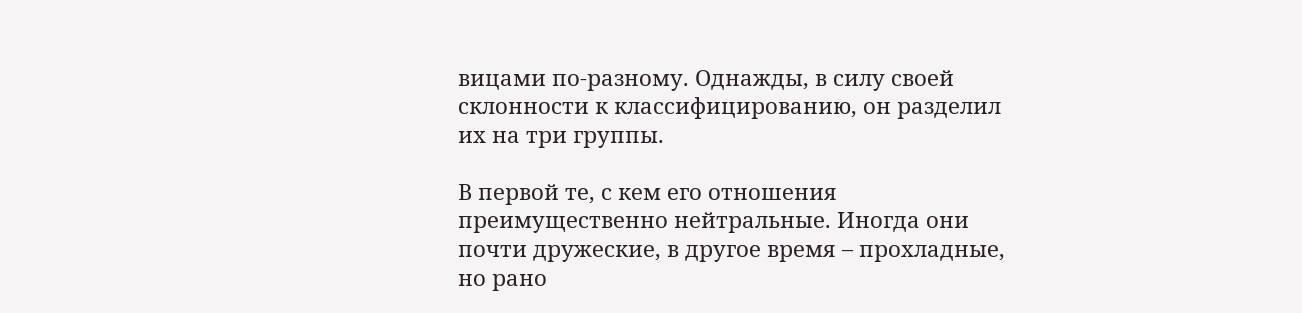вицами по-разному. Однажды, в силу своей склонности к классифицированию, он разделил их на три группы.

В первой те, с кем его отношения преимущественно нейтральные. Иногда они почти дружеские, в другое время – прохладные, но рано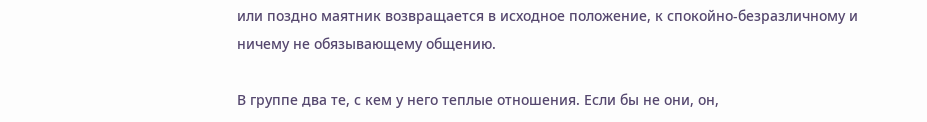или поздно маятник возвращается в исходное положение, к спокойно-безразличному и ничему не обязывающему общению.

В группе два те, с кем у него теплые отношения. Если бы не они, он,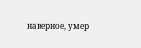наверное, умер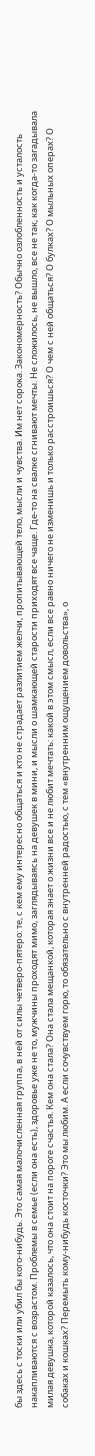бы здесь с тоски или убил бы кого-нибудь. Это самая малочисленная группа, в ней от силы четверо-пятеро: те, с кем ему интересно общаться и кто не страдает разлитием желчи, пропитывающей тело, мысли и чувства. Им нет сорока. Закономерность? Обычно озлобленность и усталость накапливаются с возрастом. Проблемы в семье (если она есть), здоровье уже не то, мужчины проходят мимо, заглядываясь на девушек в мини, и мысли о шамкающей старости приходят все чаще. Где-то на свалке сгнивают мечты. Не сложилось, не вышло, все не так, как когда-то загадывала милая девушка, которой казалось, что она стоит на пороге счастья. Кем она стала? Она стала мещанкой, которая знает о жизни все и не любит мечтать: какой в этом смысл, если все равно ничего не изменишь и только расстроишься? О чем с ней общаться? О булках? О мыльных операх? О собаках и кошках? Перемыть кому-нибудь косточки? Это мы любим. А если сочувствуем горю, то обязательно с внутренней радостью, с тем «внутренним ощущением довольства», о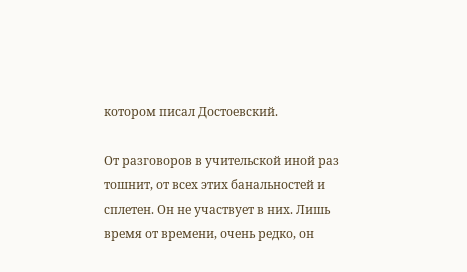котором писал Достоевский.

От разговоров в учительской иной раз тошнит, от всех этих банальностей и сплетен. Он не участвует в них. Лишь время от времени, очень редко, он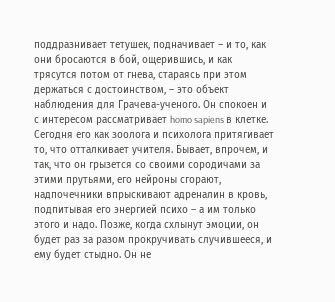поддразнивает тетушек, подначивает – и то, как они бросаются в бой, ощерившись, и как трясутся потом от гнева, стараясь при этом держаться с достоинством, – это объект наблюдения для Грачева-ученого. Он спокоен и с интересом рассматривает homo sapiens в клетке. Сегодня его как зоолога и психолога притягивает то, что отталкивает учителя. Бывает, впрочем, и так, что он грызется со своими сородичами за этими прутьями, его нейроны сгорают, надпочечники впрыскивают адреналин в кровь, подпитывая его энергией психо – а им только этого и надо. Позже, когда схлынут эмоции, он будет раз за разом прокручивать случившееся, и ему будет стыдно. Он не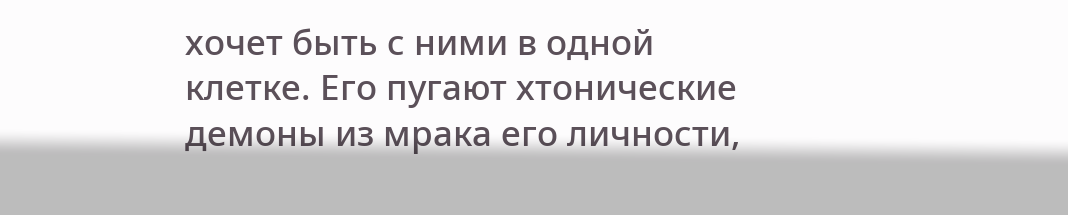хочет быть с ними в одной клетке. Его пугают хтонические демоны из мрака его личности,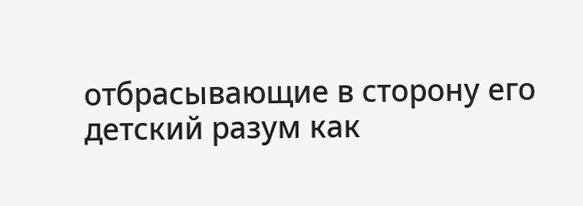отбрасывающие в сторону его детский разум как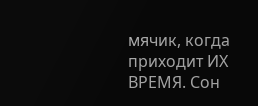мячик, когда приходит ИХ ВРЕМЯ. Сон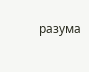разума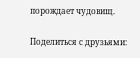порождает чудовищ.

Поделиться с друзьями: